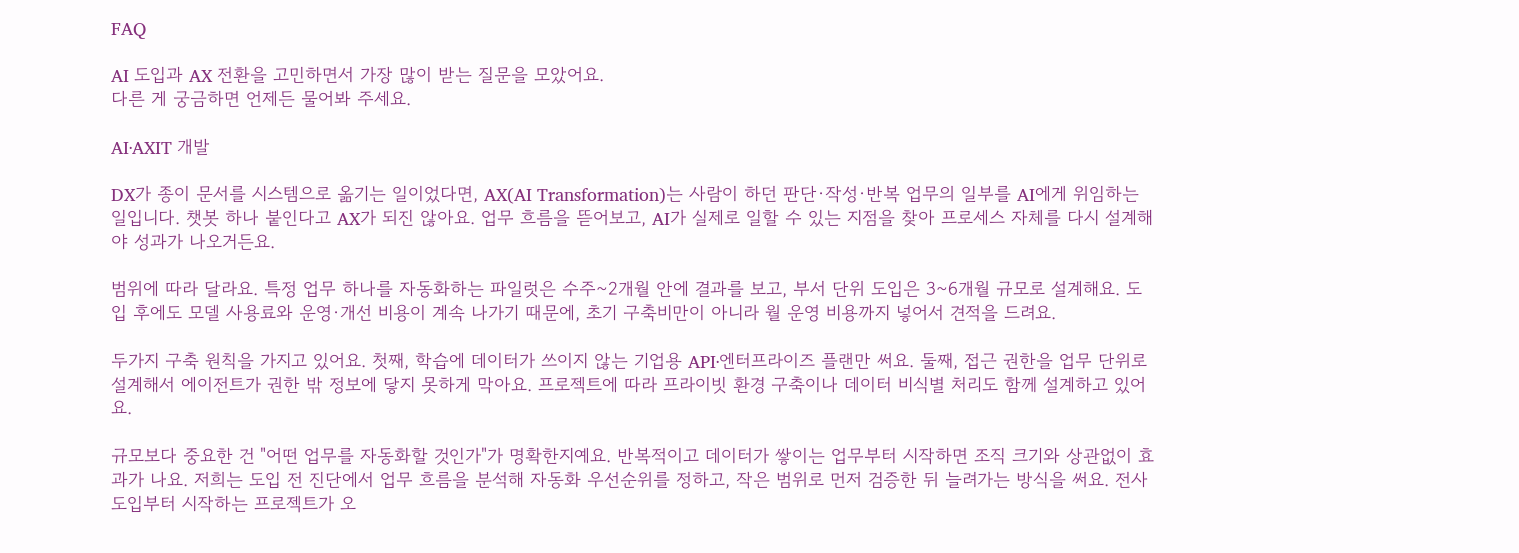FAQ

AI 도입과 AX 전환을 고민하면서 가장 많이 받는 질문을 모았어요.
다른 게 궁금하면 언제든 물어봐 주세요.

AI·AXIT 개발

DX가 종이 문서를 시스템으로 옮기는 일이었다면, AX(AI Transformation)는 사람이 하던 판단·작성·반복 업무의 일부를 AI에게 위임하는 일입니다. 챗봇 하나 붙인다고 AX가 되진 않아요. 업무 흐름을 뜯어보고, AI가 실제로 일할 수 있는 지점을 찾아 프로세스 자체를 다시 설계해야 성과가 나오거든요.

범위에 따라 달라요. 특정 업무 하나를 자동화하는 파일럿은 수주~2개월 안에 결과를 보고, 부서 단위 도입은 3~6개월 규모로 설계해요. 도입 후에도 모델 사용료와 운영·개선 비용이 계속 나가기 때문에, 초기 구축비만이 아니라 월 운영 비용까지 넣어서 견적을 드려요.

두가지 구축 원칙을 가지고 있어요. 첫째, 학습에 데이터가 쓰이지 않는 기업용 API·엔터프라이즈 플랜만 써요. 둘째, 접근 권한을 업무 단위로 설계해서 에이전트가 권한 밖 정보에 닿지 못하게 막아요. 프로젝트에 따라 프라이빗 환경 구축이나 데이터 비식별 처리도 함께 설계하고 있어요.

규모보다 중요한 건 "어떤 업무를 자동화할 것인가"가 명확한지예요. 반복적이고 데이터가 쌓이는 업무부터 시작하면 조직 크기와 상관없이 효과가 나요. 저희는 도입 전 진단에서 업무 흐름을 분석해 자동화 우선순위를 정하고, 작은 범위로 먼저 검증한 뒤 늘려가는 방식을 써요. 전사 도입부터 시작하는 프로젝트가 오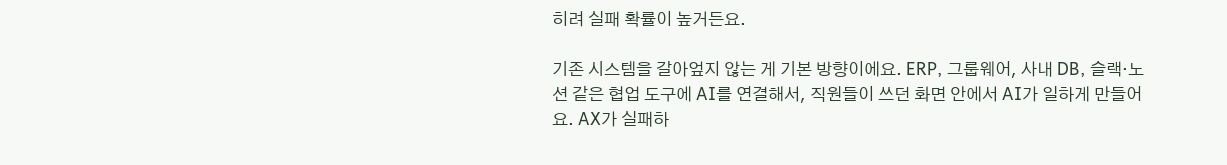히려 실패 확률이 높거든요.

기존 시스템을 갈아엎지 않는 게 기본 방향이에요. ERP, 그룹웨어, 사내 DB, 슬랙·노션 같은 협업 도구에 AI를 연결해서, 직원들이 쓰던 화면 안에서 AI가 일하게 만들어요. AX가 실패하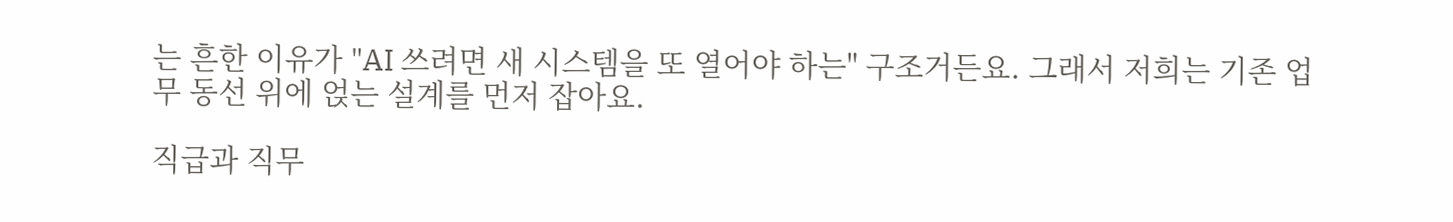는 흔한 이유가 "AI 쓰려면 새 시스템을 또 열어야 하는" 구조거든요. 그래서 저희는 기존 업무 동선 위에 얹는 설계를 먼저 잡아요.

직급과 직무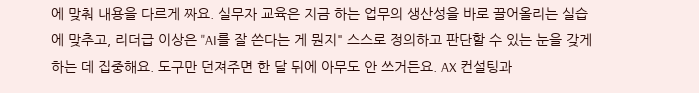에 맞춰 내용을 다르게 짜요. 실무자 교육은 지금 하는 업무의 생산성을 바로 끌어올리는 실습에 맞추고, 리더급 이상은 "AI를 잘 쓴다는 게 뭔지" 스스로 정의하고 판단할 수 있는 눈을 갖게 하는 데 집중해요. 도구만 던져주면 한 달 뒤에 아무도 안 쓰거든요. AX 컨설팅과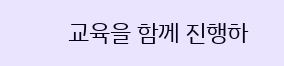교육을 함께 진행하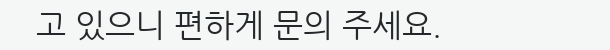고 있으니 편하게 문의 주세요.